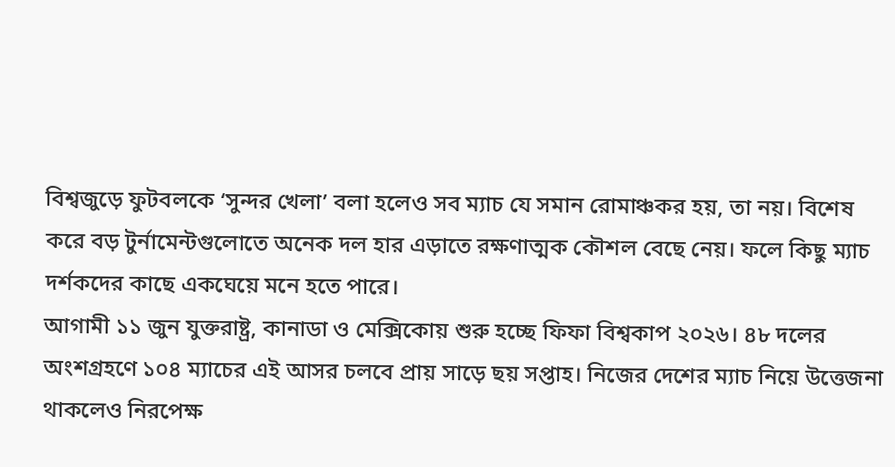বিশ্বজুড়ে ফুটবলকে ‘সুন্দর খেলা’ বলা হলেও সব ম্যাচ যে সমান রোমাঞ্চকর হয়, তা নয়। বিশেষ করে বড় টুর্নামেন্টগুলোতে অনেক দল হার এড়াতে রক্ষণাত্মক কৌশল বেছে নেয়। ফলে কিছু ম্যাচ দর্শকদের কাছে একঘেয়ে মনে হতে পারে।
আগামী ১১ জুন যুক্তরাষ্ট্র, কানাডা ও মেক্সিকোয় শুরু হচ্ছে ফিফা বিশ্বকাপ ২০২৬। ৪৮ দলের অংশগ্রহণে ১০৪ ম্যাচের এই আসর চলবে প্রায় সাড়ে ছয় সপ্তাহ। নিজের দেশের ম্যাচ নিয়ে উত্তেজনা থাকলেও নিরপেক্ষ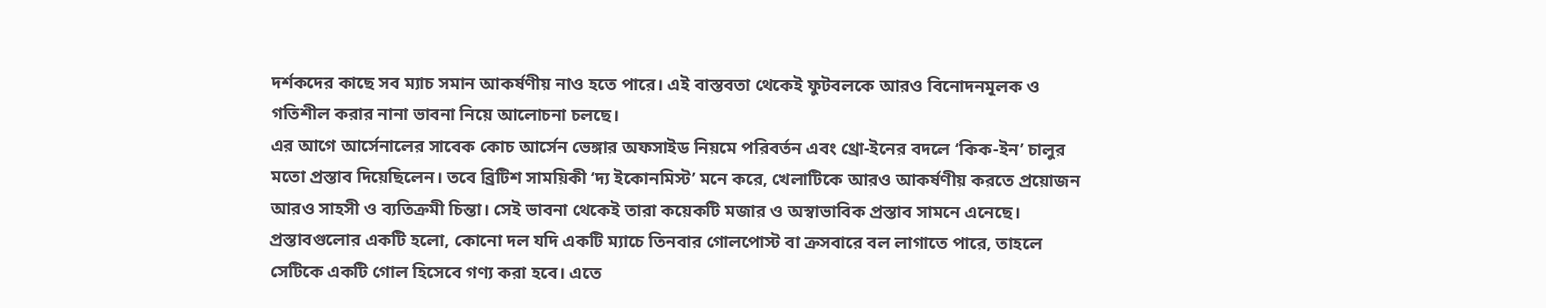দর্শকদের কাছে সব ম্যাচ সমান আকর্ষণীয় নাও হতে পারে। এই বাস্তবতা থেকেই ফুটবলকে আরও বিনোদনমূলক ও গতিশীল করার নানা ভাবনা নিয়ে আলোচনা চলছে।
এর আগে আর্সেনালের সাবেক কোচ আর্সেন ভেঙ্গার অফসাইড নিয়মে পরিবর্তন এবং থ্রো-ইনের বদলে ‘কিক-ইন’ চালুর মতো প্রস্তাব দিয়েছিলেন। তবে ব্রিটিশ সাময়িকী ‘দ্য ইকোনমিস্ট’ মনে করে, খেলাটিকে আরও আকর্ষণীয় করতে প্রয়োজন আরও সাহসী ও ব্যতিক্রমী চিন্তা। সেই ভাবনা থেকেই তারা কয়েকটি মজার ও অস্বাভাবিক প্রস্তাব সামনে এনেছে।
প্রস্তাবগুলোর একটি হলো, কোনো দল যদি একটি ম্যাচে তিনবার গোলপোস্ট বা ক্রসবারে বল লাগাতে পারে, তাহলে সেটিকে একটি গোল হিসেবে গণ্য করা হবে। এতে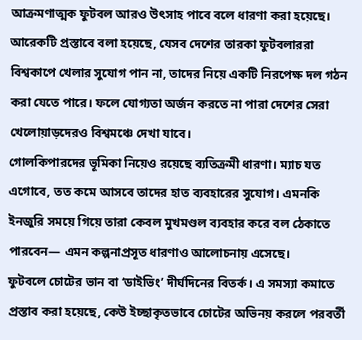আক্রমণাত্মক ফুটবল আরও উৎসাহ পাবে বলে ধারণা করা হয়েছে।
আরেকটি প্রস্তাবে বলা হয়েছে, যেসব দেশের তারকা ফুটবলাররা বিশ্বকাপে খেলার সুযোগ পান না, তাদের নিয়ে একটি নিরপেক্ষ দল গঠন করা যেতে পারে। ফলে যোগ্যতা অর্জন করতে না পারা দেশের সেরা খেলোয়াড়দেরও বিশ্বমঞ্চে দেখা যাবে।
গোলকিপারদের ভূমিকা নিয়েও রয়েছে ব্যতিক্রমী ধারণা। ম্যাচ যত এগোবে, তত কমে আসবে তাদের হাত ব্যবহারের সুযোগ। এমনকি ইনজুরি সময়ে গিয়ে তারা কেবল মুখমণ্ডল ব্যবহার করে বল ঠেকাতে পারবেন— এমন কল্পনাপ্রসূত ধারণাও আলোচনায় এসেছে।
ফুটবলে চোটের ভান বা ‘ডাইভিং’ দীর্ঘদিনের বিতর্ক। এ সমস্যা কমাতে প্রস্তাব করা হয়েছে, কেউ ইচ্ছাকৃতভাবে চোটের অভিনয় করলে পরবর্তী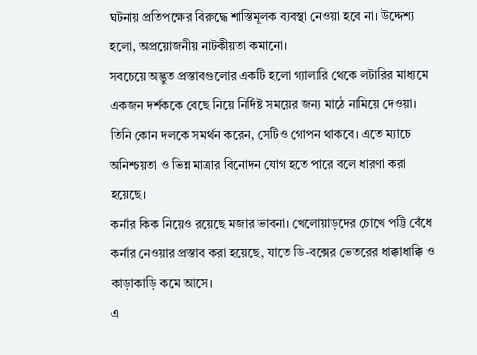ঘটনায় প্রতিপক্ষের বিরুদ্ধে শাস্তিমূলক ব্যবস্থা নেওয়া হবে না। উদ্দেশ্য হলো, অপ্রয়োজনীয় নাটকীয়তা কমানো।
সবচেয়ে অদ্ভুত প্রস্তাবগুলোর একটি হলো গ্যালারি থেকে লটারির মাধ্যমে একজন দর্শককে বেছে নিয়ে নির্দিষ্ট সময়ের জন্য মাঠে নামিয়ে দেওয়া। তিনি কোন দলকে সমর্থন করেন, সেটিও গোপন থাকবে। এতে ম্যাচে অনিশ্চয়তা ও ভিন্ন মাত্রার বিনোদন যোগ হতে পারে বলে ধারণা করা হয়েছে।
কর্নার কিক নিয়েও রয়েছে মজার ভাবনা। খেলোয়াড়দের চোখে পট্টি বেঁধে কর্নার নেওয়ার প্রস্তাব করা হয়েছে, যাতে ডি-বক্সের ভেতরের ধাক্কাধাক্কি ও কাড়াকাড়ি কমে আসে।
এ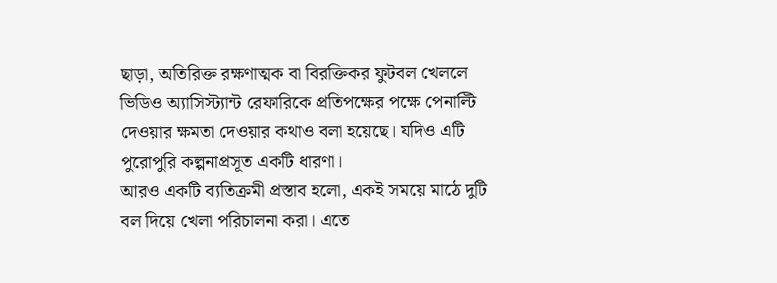ছাড়া, অতিরিক্ত রক্ষণাত্মক বা বিরক্তিকর ফুটবল খেললে ভিডিও অ্যাসিস্ট্যান্ট রেফারিকে প্রতিপক্ষের পক্ষে পেনাল্টি দেওয়ার ক্ষমতা দেওয়ার কথাও বলা হয়েছে। যদিও এটি পুরোপুরি কল্পনাপ্রসূত একটি ধারণা।
আরও একটি ব্যতিক্রমী প্রস্তাব হলো, একই সময়ে মাঠে দুটি বল দিয়ে খেলা পরিচালনা করা। এতে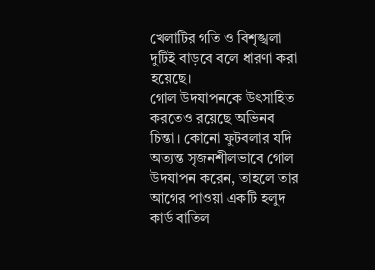খেলাটির গতি ও বিশৃঙ্খলা দুটিই বাড়বে বলে ধারণা করা হয়েছে।
গোল উদযাপনকে উৎসাহিত করতেও রয়েছে অভিনব চিন্তা। কোনো ফুটবলার যদি অত্যন্ত সৃজনশীলভাবে গোল উদযাপন করেন, তাহলে তার আগের পাওয়া একটি হলুদ কার্ড বাতিল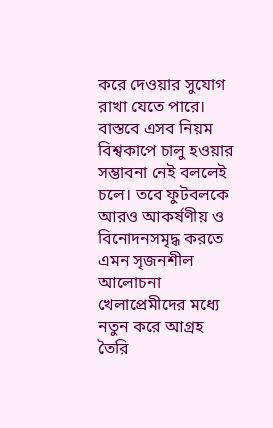করে দেওয়ার সুযোগ রাখা যেতে পারে।
বাস্তবে এসব নিয়ম বিশ্বকাপে চালু হওয়ার সম্ভাবনা নেই বললেই চলে। তবে ফুটবলকে আরও আকর্ষণীয় ও বিনোদনসমৃদ্ধ করতে এমন সৃজনশীল আলোচনা খেলাপ্রেমীদের মধ্যে নতুন করে আগ্রহ তৈরি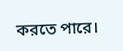করতে পারে।